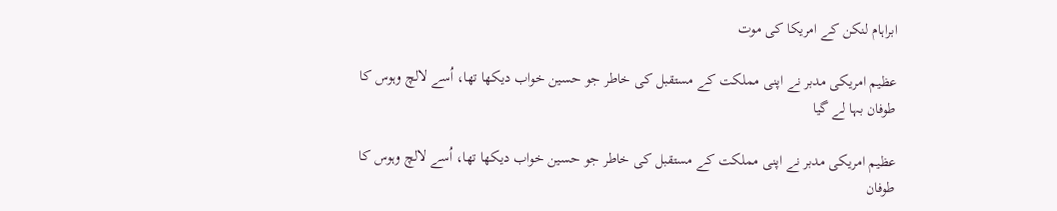ابراہام لنکن کے امریکا کی موت

عظیم امریکی مدبر نے اپنی مملکت کے مستقبل کی خاطر جو حسین خواب دیکھا تھا، اُسے لالچ وہوس کا طوفان بہا لے گیا

عظیم امریکی مدبر نے اپنی مملکت کے مستقبل کی خاطر جو حسین خواب دیکھا تھا، اُسے لالچ وہوس کا طوفان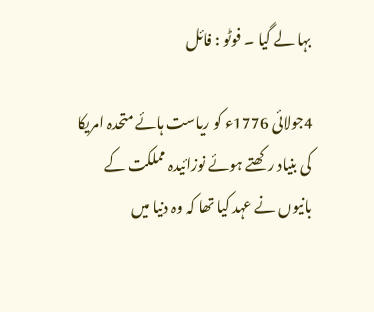بہا لے گیا ۔ فوٹو : فائل

4جولائی 1776ء کو ریاست ہائے متحدہ امریکا کی بنیاد رکھتے ہوئے نوزائیدہ مملکت کے بانیوں نے عہد کیا تھا کہ وہ دنیا میں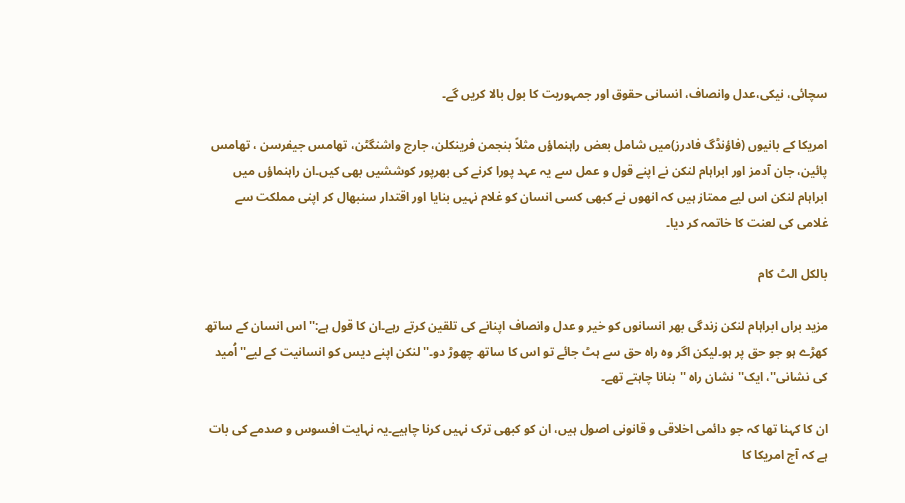سچائی، نیکی،عدل وانصاف، انسانی حقوق اور جمہوریت کا بول بالا کریں گے۔

امریکا کے بانیوں (فاؤنڈگ فادرز)میں شامل بعض راہنماؤں مثلاً بنجمن فرینکلن، جارج واشنگٹن، تھامس جیفرسن ، تھامس پائین، جان آدمز اور ابراہام لنکن نے اپنے قول و عمل سے یہ عہد پورا کرنے کی بھرپور کوششیں بھی کیں۔ان راہنماؤں میں ابراہام لنکن اس لیے ممتاز ہیں کہ انھوں نے کبھی کسی انسان کو غلام نہیں بنایا اور اقتدار سنبھال کر اپنی مملکت سے غلامی کی لعنت کا خاتمہ کر دیا۔

بالکل الٹ کام

مزید براں ابراہام لنکن زندگی بھر انسانوں کو خیر و عدل وانصاف اپنانے کی تلقین کرتے رہے۔ان کا قول ہے:''اس انسان کے ساتھ کھڑے ہو جو حق پر ہو۔لیکن اگر وہ راہ حق سے ہٹ جائے تو اس کا ساتھ چھوڑ دو۔''لنکن اپنے دیس کو انسانیت کے لیے'' اُمید کی نشانی''، ایک''نشان راہ ''بنانا چاہتے تھے۔

ان کا کہنا تھا کہ جو دائمی اخلاقی و قانونی اصول ہیں، ان کو کبھی ترک نہیں کرنا چاہیے۔یہ نہایت افسوس و صدمے کی بات ہے کہ آج امریکا کا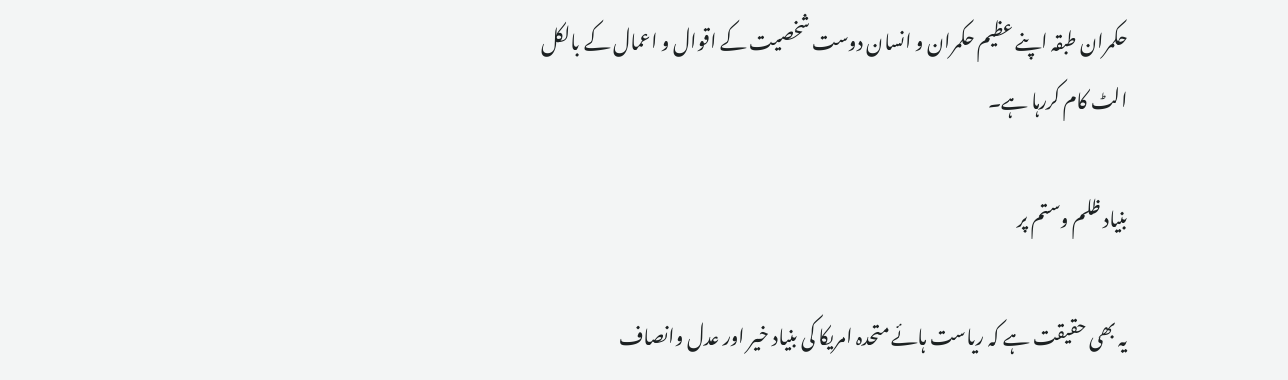حکمران طبقہ اپنے عظیم حکمران و انسان دوست شخصیت کے اقوال و اعمال کے بالکل الٹ کام کررہا ہے۔

بنیاد ظلم وستم پر

یہ بھی حقیقت ہے کہ ریاست ہائے متحدہ امریکا کی بنیاد خیر اور عدل وانصاف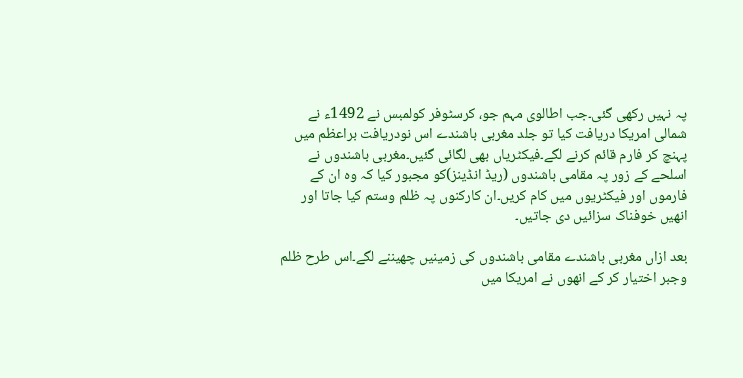پہ نہیں رکھی گئی۔جب اطالوی مہم جو، کرسٹوفر کولمبس نے 1492ء نے شمالی امریکا دریافت کیا تو جلد مغربی باشندے اس نودریافت براعظم میں پہنچ کر فارم قائم کرنے لگے۔فیکٹریاں بھی لگائی گئیں۔مغربی باشندوں نے اسلحے کے زور پہ مقامی باشندوں (ریڈ انڈینز)کو مجبور کیا کہ وہ ان کے فارموں اور فیکٹریوں میں کام کریں۔ان کارکنوں پہ ظلم وستم کیا جاتا اور انھیں خوفناک سزائیں دی جاتیں۔

بعد ازاں مغربی باشندے مقامی باشندوں کی زمینیں چھیننے لگے۔اس طرح ظلم وجبر اختیار کر کے انھوں نے امریکا میں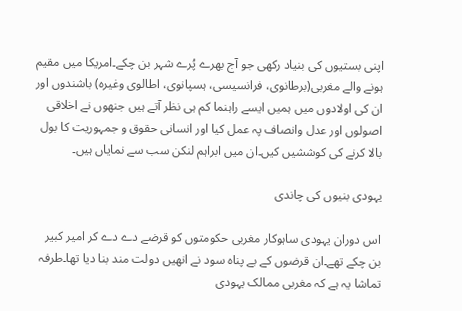اپنی بستیوں کی بنیاد رکھی جو آج بھرے پُرے شہر بن چکے۔امریکا میں مقیم ہونے والے مغربی(برطانوی، فرانسیسی، ہسپانوی، اطالوی وغیرہ) باشندوں اور ان کی اولادوں میں ہمیں ایسے راہنما کم ہی نظر آتے ہیں جنھوں نے اخلاقی اصولوں اور عدل وانصاف پہ عمل کیا اور انسانی حقوق و جمہوریت کا بول بالا کرنے کی کوششیں کیں۔ان میں ابراہم لنکن سب سے نمایاں ہیں۔

یہودی بنیوں کی چاندی

اس دوران یہودی ساہوکار مغربی حکومتوں کو قرضے دے دے کر امیر کبیر بن چکے تھے۔ان قرضوں کے بے پناہ سود نے انھیں دولت مند بنا دیا تھا۔طرفہ تماشا یہ ہے کہ مغربی ممالک یہودی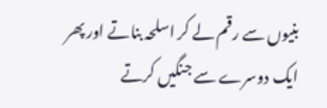بنیوں سے رقم لے کر اسلحہ بناتے اور پھر ایک دوسرے سے جنگیں کرتے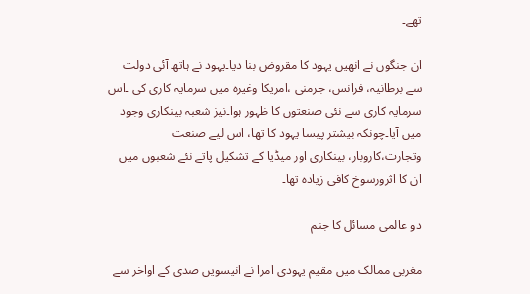تھے۔

ان جنگوں نے انھیں یہود کا مقروض بنا دیا۔یہود نے ہاتھ آئی دولت سے برطانیہ، فرانس، جرمنی ،امریکا وغیرہ میں سرمایہ کاری کی ۔اس سرمایہ کاری سے نئی صنعتوں کا ظہور ہوا۔نیز شعبہ بینکاری وجود میں آیا۔چونکہ بیشتر پیسا یہود کا تھا، اس لیے صنعت وتجارت،کاروبار، بینکاری اور میڈیا کے تشکیل پاتے نئے شعبوں میں ان کا اثرورسوخ کافی زیادہ تھا۔

دو عالمی مسائل کا جنم

مغربی ممالک میں مقیم یہودی امرا نے انیسویں صدی کے اواخر سے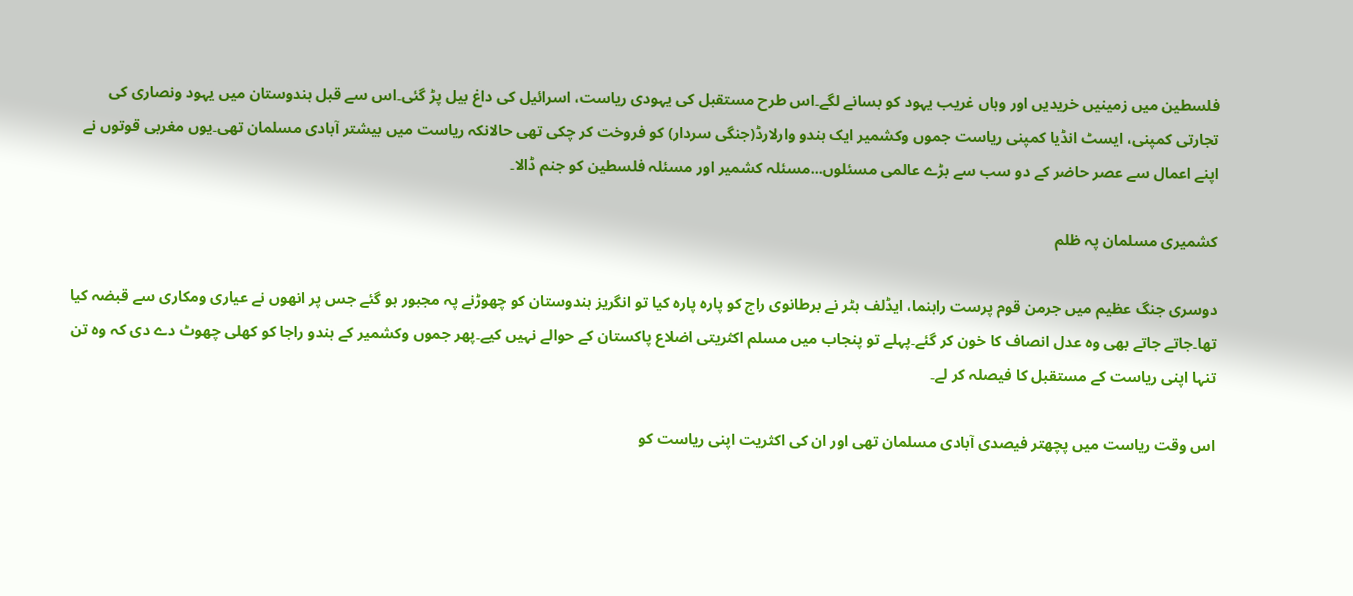فلسطین میں زمینیں خریدیں اور وہاں غریب یہود کو بسانے لگے۔اس طرح مستقبل کی یہودی ریاست، اسرائیل کی داغ بیل پڑ گئی۔اس سے قبل ہندوستان میں یہود ونصاری کی تجارتی کمپنی، ایسٹ انڈیا کمپنی ریاست جموں وکشمیر ایک ہندو وارلارڈ(جنگی سردار) کو فروخت کر چکی تھی حالانکہ ریاست میں بیشتر آبادی مسلمان تھی۔یوں مغربی قوتوں نے اپنے اعمال سے عصر حاضر کے دو سب سے بڑے عالمی مسئلوں...مسئلہ کشمیر اور مسئلہ فلسطین کو جنم ڈالا۔

کشمیری مسلمان پہ ظلم

دوسری جنگ عظیم میں جرمن قوم پرست راہنما، ایڈلف ہٹر نے برطانوی راج کو پارہ پارہ کیا تو انگریز ہندوستان کو چھوڑنے پہ مجبور ہو گئے جس پر انھوں نے عیاری ومکاری سے قبضہ کیا تھا۔جاتے جاتے بھی وہ عدل انصاف کا خون کر گئے۔پہلے تو پنجاب میں مسلم اکثریتی اضلاع پاکستان کے حوالے نہیں کیے۔پھر جموں وکشمیر کے ہندو راجا کو کھلی چھوٹ دے دی کہ وہ تن تنہا اپنی ریاست کے مستقبل کا فیصلہ کر لے۔

اس وقت ریاست میں پچھتر فیصدی آبادی مسلمان تھی اور ان کی اکثریت اپنی ریاست کو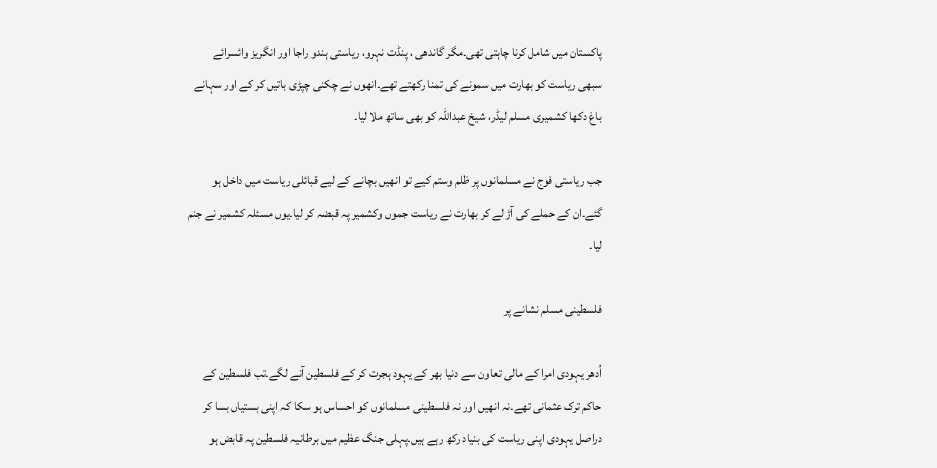پاکستان میں شامل کرنا چاہتی تھی۔مگر گاندھی ، پنڈت نہرو، ریاستی ہندو راجا اور انگریز وائسرائے سبھی ریاست کو بھارت میں سمونے کی تمنا رکھتے تھے۔انھوں نے چکنی چپڑی باتیں کر کے اور سہانے باغ دکھا کشمیری مسلم لیڈر، شیخ عبداللہ کو بھی ساتھ ملا لیا۔

جب ریاستی فوج نے مسلمانوں پر ظلم وستم کیے تو انھیں بچانے کے لیے قبائلی ریاست میں داخل ہو گئے۔ان کے حملے کی آڑ لے کر بھارت نے ریاست جموں وکشمیر پہ قبضہ کر لیا۔یوں مسئلہ کشمیر نے جنم لیا۔

فلسطینی مسلم نشانے پر

اُدھر یہودی امرا کے مالی تعاون سے دنیا بھر کے یہود ہجرت کر کے فلسطین آنے لگے۔تب فلسطین کے حاکم ترک عثمانی تھے۔نہ انھیں اور نہ فلسطینی مسلمانوں کو احساس ہو سکا کہ اپنی بستیاں بسا کر دراصل یہودی اپنی ریاست کی بنیاد رکھ رہے ہیں۔پہلی جنگ عظیم میں برطانیہ فلسطین پہ قابض ہو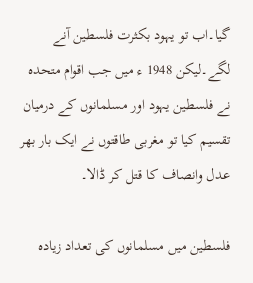گیا۔اب تو یہود بکثرت فلسطین آنے لگے۔لیکن 1948 ء میں جب اقوام متحدہ نے فلسطین یہود اور مسلمانوں کے درمیان تقسیم کیا تو مغربی طاقتوں نے ایک بار بھر عدل وانصاف کا قتل کر ڈالا۔

فلسطین میں مسلمانوں کی تعداد زیادہ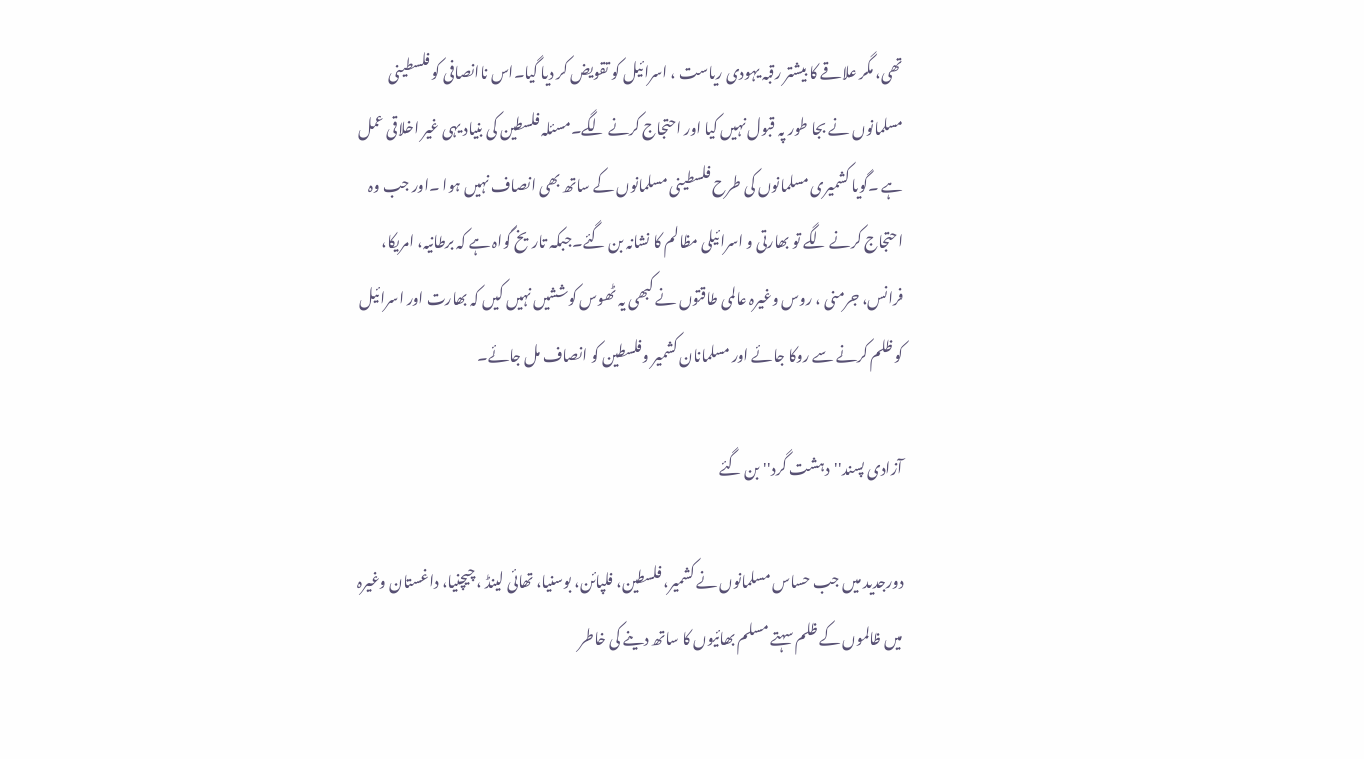تھی، مگر علاقے کا بیشتر رقبہ یہودی ریاست ، اسرائیل کو تقویض کر دیا گیا۔اس ناانصافی کو فلسطینی مسلمانوں نے بجا طور پہ قبول نہیں کیا اور احتجاج کرنے لگے۔مسئلہ فلسطین کی بنیاد یہی غیر اخلاقی عمل ہے ۔گویا کشمیری مسلمانوں کی طرح فلسطینی مسلمانوں کے ساتھ بھی انصاف نہیں ہوا ۔اور جب وہ احتجاج کرنے لگے تو بھارتی و اسرائیلی مظالم کا نشانہ بن گئے۔جبکہ تاریخ گواہ ہے کہ برطانیہ، امریکا، فرانس، جرمنی ، روس وغیرہ عالمی طاقتوں نے کبھی یہ ٹھوس کوششیں نہیں کیں کہ بھارت اور اسرائیل کو ظلم کرنے سے روکا جائے اور مسلمانان کشمیر وفلسطین کو انصاف مل جائے۔

آزادی پسند''دہشت گرد'' بن گئے

دورجدید میں جب حساس مسلمانوں نے کشمیر، فلسطین، فلپائن، بوسنیا، تھائی لینڈ ، چیچنیا، داغستان وغیرہ میں ظالموں کے ظلم سہتے مسلم بھائیوں کا ساتھ دینے کی خاطر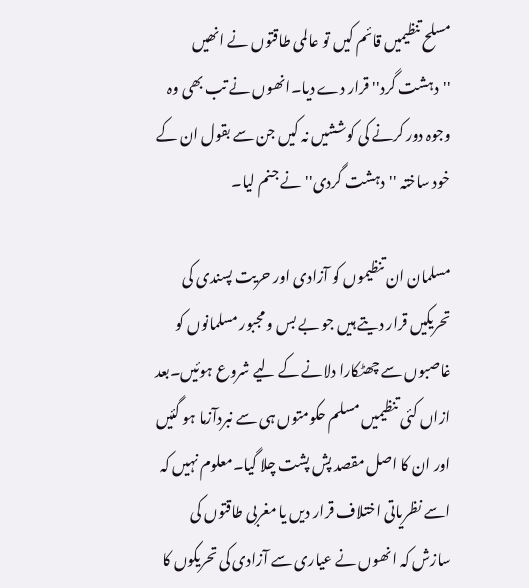مسلح تنظیمیں قائم کیں تو عالمی طاقتوں نے انھیں ''دہشت گرد''قرار دے دیا۔انھوں نے تب بھی وہ وجوہ دور کرنے کی کوششیں نہ کیں جن سے بقول ان کے خود ساختہ ''دہشت گردی''نے جنم لیا۔

مسلمان ان تنظیموں کو آزادی اور حریت پسندی کی تحریکیں قرار دیتے ہیں جو بے بس و مجبور مسلمانوں کو غاصبوں سے چھٹکارا دلانے کے لیے شروع ہوئیں۔بعد ازاں کئی تنظیمیں مسلم حکومتوں ہی سے نبردآزما ہو گئیں اور ان کا اصل مقصد پش پشت چلا گیا۔معلوم نہیں کہ اسے نظریاتی اختلاف قرار دیں یا مغربی طاقتوں کی سازش کہ انھوں نے عیاری سے آزادی کی تحریکوں کا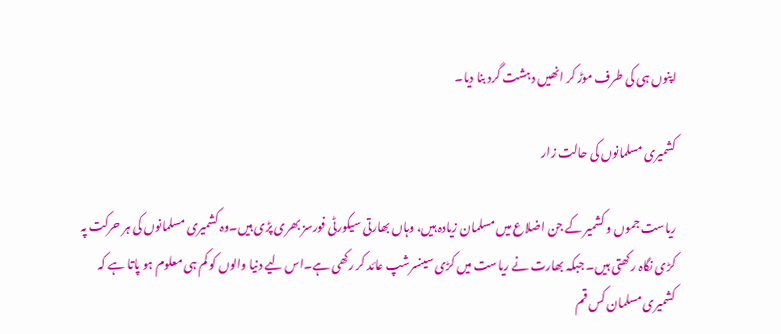اپنوں ہی کی طرف موڑ کر انھیں دہشت گرد بنا دیا۔

کشمیری مسلمانوں کی حالت زار

ریاست جموں و کشمیر کے جن اضلاع میں مسلمان زیادہ ہیں، وہاں بھارتی سیکورٹی فورسز بھری پڑی ہیں۔وہ کشمیری مسلمانوں کی ہر حرکت پہ کڑی نگاہ رکھتی ہیں۔ جبکہ بھارت نے ریاست میں کڑی سینسرشپ عائد کر رکھی ہے۔اس لیے دنیا والوں کو کم ہی معلوم ہو پاتا ہے کہ کشمیری مسلمان کس قم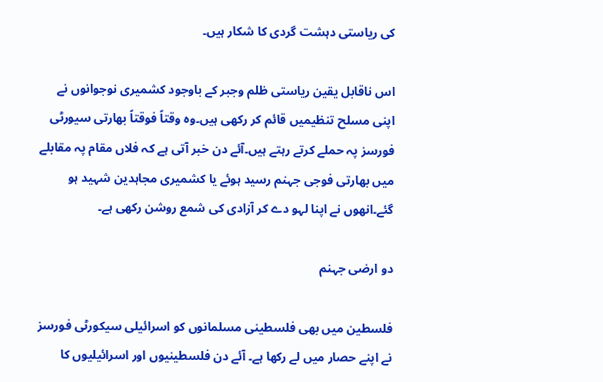کی ریاستی دہشت گردی کا شکار ہیں۔

اس ناقابل یقین ریاستی ظلم وجبر کے باوجود کشمیری نوجوانوں نے اپنی مسلح تنظیمیں قائم کر رکھی ہیں۔وہ وقتاً فوقتاً بھارتی سیورٹی فورسز پہ حملے کرتے رہتے ہیں۔آئے دن خبر آتی ہے کہ فلاں مقام پہ مقابلے میں بھارتی فوجی جہنم رسید ہوئے یا کشمیری مجاہدین شہید ہو گئے۔انھوں نے اپنا لہو دے کر آزادی کی شمع روشن رکھی ہے۔

دو ارضی جہنم

فلسطین میں بھی فلسطینی مسلمانوں کو اسرائیلی سیکورٹی فورسز نے اپنے حصار میں لے رکھا ہے۔ آئے دن فلسطینیوں اور اسرائیلیوں کا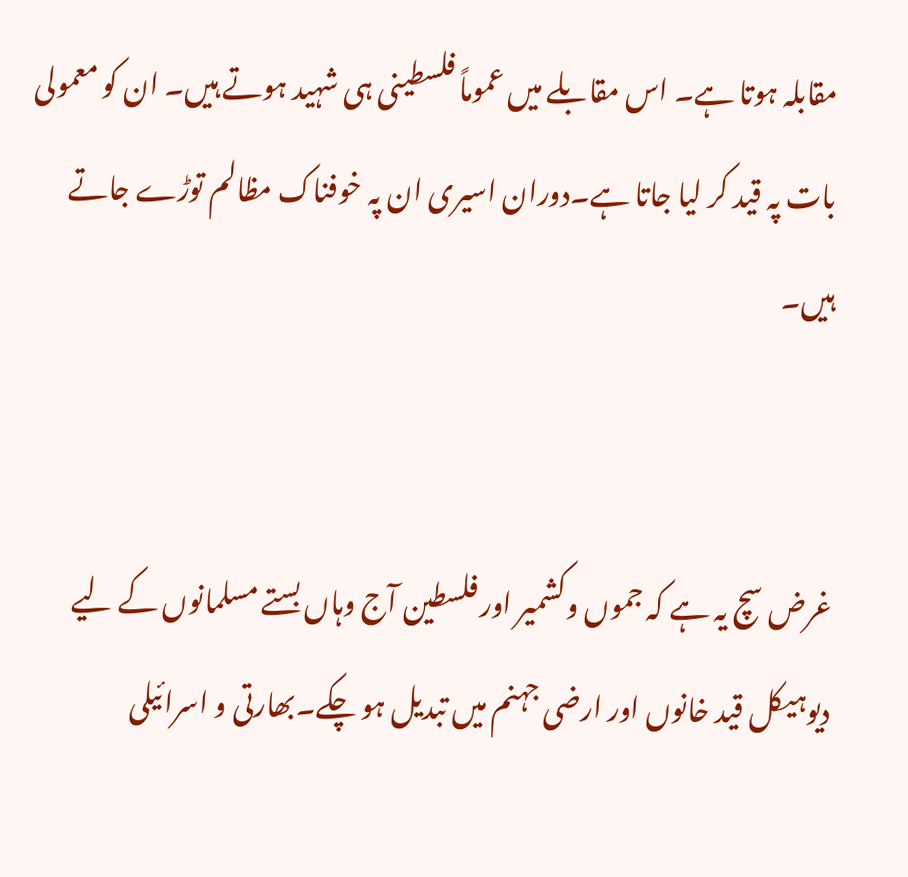مقابلہ ہوتا ہے۔ اس مقابلے میں عموماً فلسطینی ہی شہید ہوتے ہیں۔ ان کو معمولی بات پہ قید کر لیا جاتا ہے۔دوران اسیری ان پہ خوفناک مظالم توڑے جاتے ہیں۔


غرض سچ یہ ہے کہ جموں وکشمیر اور فلسطین آج وہاں بستے مسلمانوں کے لیے دیوہیکل قید خانوں اور ارضی جہنم میں تبدیل ہو چکے۔بھارتی و اسرائیلی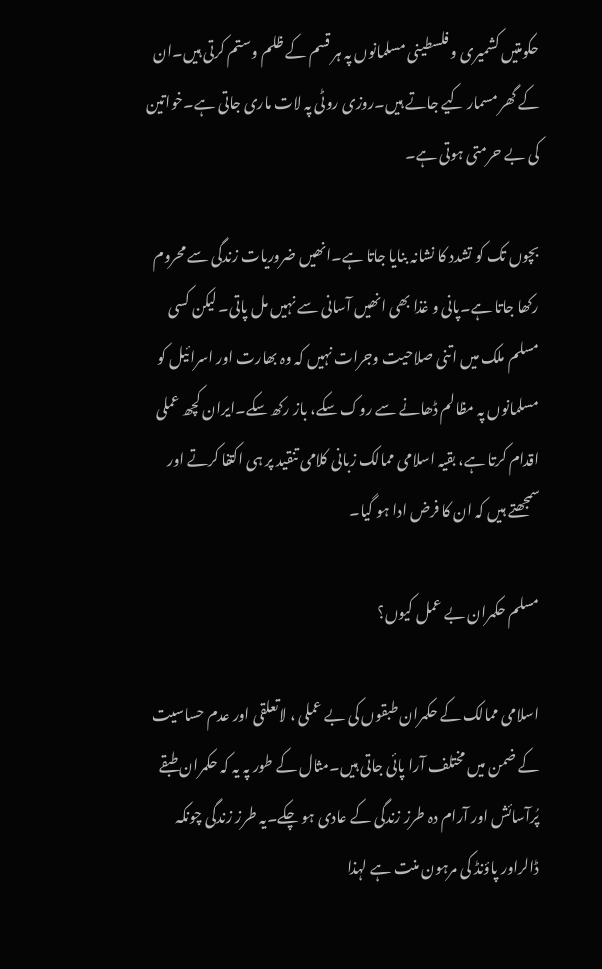حکومتیں کشمیری و فلسطینی مسلمانوں پہ ہر قسم کے ظلم وستم کرتی ہیں۔ان کے گھر مسمار کیے جاتے ہیں۔روزی روٹی پہ لات ماری جاتی ہے۔خواتین کی بے حرمتی ہوتی ہے۔

بچوں تک کو تشدد کا نشانہ بنایا جاتا ہے۔انھیں ضروریات زندگی سے محروم رکھا جاتا ہے۔پانی و غذا بھی انھیں آسانی سے نہیں مل پاتی۔ لیکن کسی مسلم ملک میں اتنی صلاحیت وجرات نہیں کہ وہ بھارت اور اسرائیل کو مسلمانوں پہ مظالم ڈھانے سے روک سکے، باز رکھ سکے۔ایران کچھ عملی اقدام کرتا ہے، بقیہ اسلامی ممالک زبانی کلامی تنقید پر ہی اکتفا کرتے اور سمجھتے ہیں کہ ان کا فرض ادا ہو گیا۔

مسلم حکمران بے عمل کیوں؟

اسلامی ممالک کے حکمران طبقوں کی بے عملی ، لاتعلقی اور عدم حساسیت کے ضمن میں مختلف آرا پائی جاتی ہیں۔مثال کے طور پہ یہ کہ حکمران طبقے پُرآسائش اور آرام دہ طرز زندگی کے عادی ہو چکے۔یہ طرز زندگی چونکہ ڈالراور پاؤنڈ کی مرہون منت ہے لہذا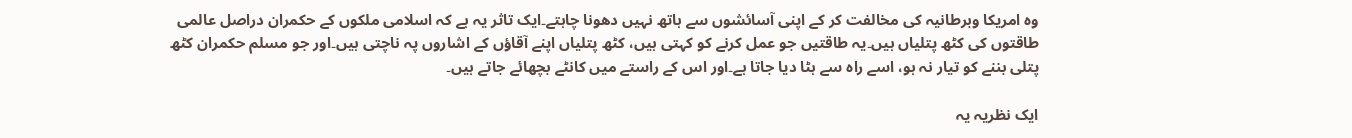وہ امریکا وبرطانیہ کی مخالفت کر کے اپنی آسائشوں سے ہاتھ نہیں دھونا چاہتے۔ایک تاثر یہ ہے کہ اسلامی ملکوں کے حکمران دراصل عالمی طاقتوں کی کٹھ پتلیاں ہیں۔یہ طاقتیں جو عمل کرنے کو کہتی ہیں، کٹھ پتلیاں اپنے آقاؤں کے اشاروں پہ ناچتی ہیں۔اور جو مسلم حکمران کٹھ پتلی بننے کو تیار نہ ہو، اسے راہ سے ہٹا دیا جاتا ہے۔اور اس کے راستے میں کانٹے بچھائے جاتے ہیں۔

ایک نظریہ یہ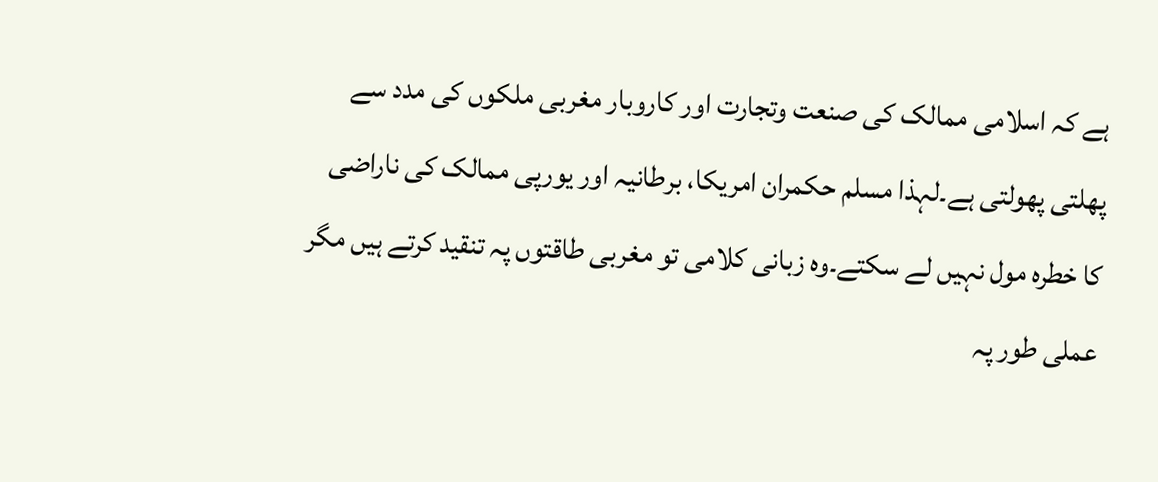ہے کہ اسلامی ممالک کی صنعت وتجارت اور کاروبار مغربی ملکوں کی مدد سے پھلتی پھولتی ہے۔لہذا مسلم حکمران امریکا، برطانیہ اور یورپی ممالک کی ناراضی کا خطرہ مول نہیں لے سکتے۔وہ زبانی کلامی تو مغربی طاقتوں پہ تنقید کرتے ہیں مگر عملی طور پہ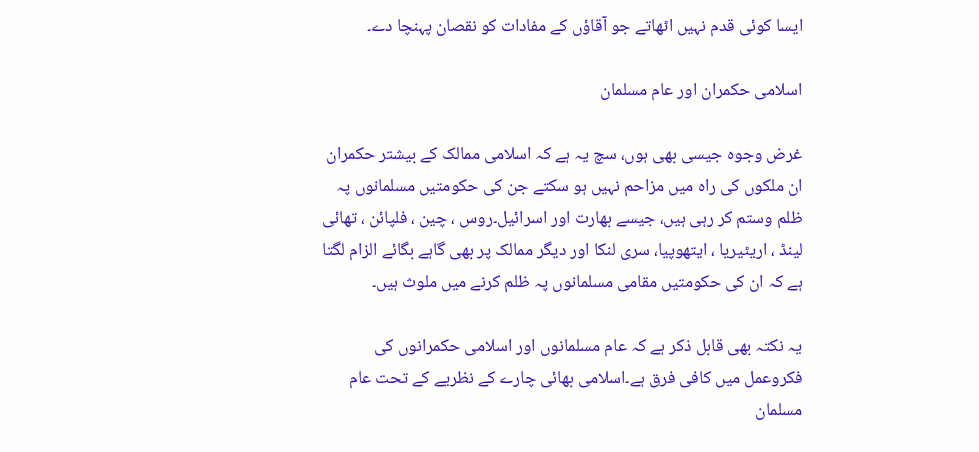ایسا کوئی قدم نہیں اٹھاتے جو آقاؤں کے مفادات کو نقصان پہنچا دے۔

اسلامی حکمران اور عام مسلمان

غرض وجوہ جیسی بھی ہوں، سچ یہ ہے کہ اسلامی ممالک کے بیشتر حکمران ان ملکوں کی راہ میں مزاحم نہیں ہو سکتے جن کی حکومتیں مسلمانوں پہ ظلم وستم کر رہی ہیں، جیسے بھارت اور اسرائیل۔روس ، چین ، فلپائن ، تھائی لینڈ ، اریٹیریا ، ایتھوپیا، سری لنکا اور دیگر ممالک پر بھی گاہے بگائے الزام لگتا ہے کہ ان کی حکومتیں مقامی مسلمانوں پہ ظلم کرنے میں ملوث ہیں۔

یہ نکتہ بھی قابل ذکر ہے کہ عام مسلمانوں اور اسلامی حکمرانوں کی فکروعمل میں کافی فرق ہے۔اسلامی بھائی چارے کے نظریے کے تحت عام مسلمان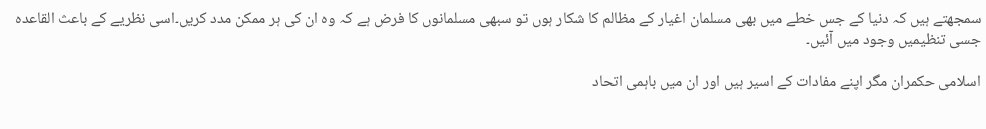سمجھتے ہیں کہ دنیا کے جس خطے میں بھی مسلمان اغیار کے مظالم کا شکار ہوں تو سبھی مسلمانوں کا فرض ہے کہ وہ ان کی ہر ممکن مدد کریں۔اسی نظریے کے باعث القاعدہ جسی تنظیمیں وجود میں آئیں۔

اسلامی حکمران مگر اپنے مفادات کے اسیر ہیں اور ان میں باہمی اتحاد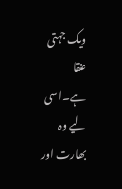ویک جہتی عنقا ہے۔اسی لیے وہ بھارت اور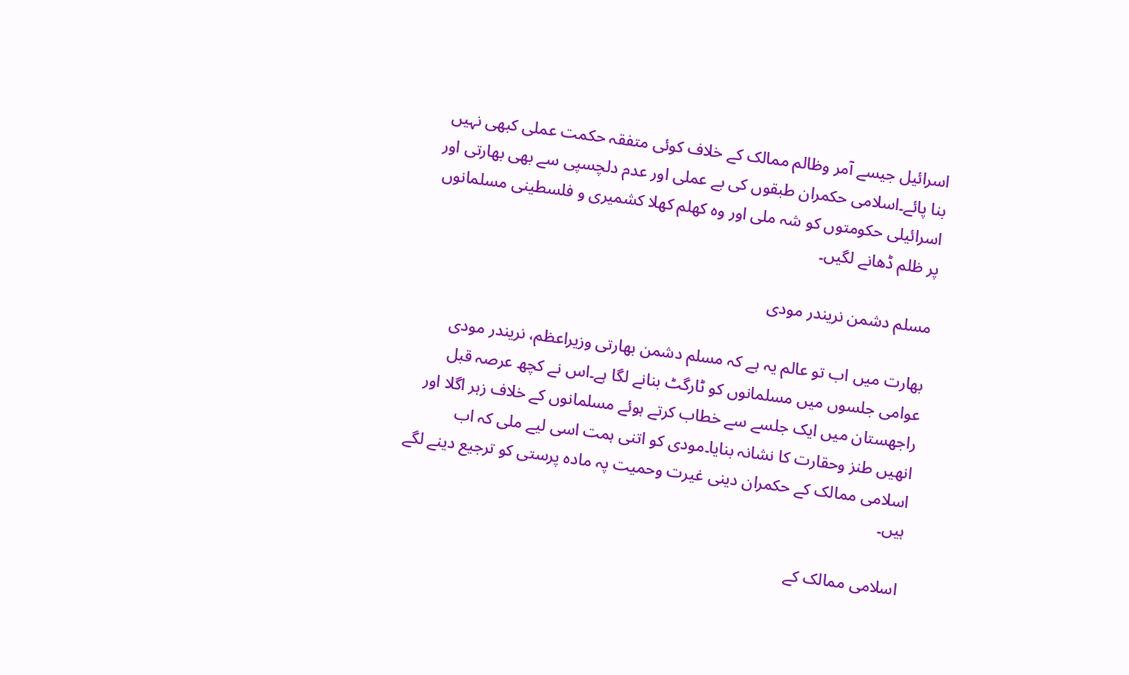اسرائیل جیسے آمر وظالم ممالک کے خلاف کوئی متفقہ حکمت عملی کبھی نہیں بنا پائے۔اسلامی حکمران طبقوں کی بے عملی اور عدم دلچسپی سے بھی بھارتی اور اسرائیلی حکومتوں کو شہ ملی اور وہ کھلم کھلا کشمیری و فلسطینی مسلمانوں پر ظلم ڈھانے لگیں۔

مسلم دشمن نریندر مودی

بھارت میں اب تو عالم یہ ہے کہ مسلم دشمن بھارتی وزیراعظم، نریندر مودی عوامی جلسوں میں مسلمانوں کو ٹارگٹ بنانے لگا ہے۔اس نے کچھ عرصہ قبل راجھستان میں ایک جلسے سے خطاب کرتے ہوئے مسلمانوں کے خلاف زہر اگلا اور انھیں طنز وحقارت کا نشانہ بنایا۔مودی کو اتنی ہمت اسی لیے ملی کہ اب اسلامی ممالک کے حکمران دینی غیرت وحمیت پہ مادہ پرستی کو ترجیع دینے لگے ہیں۔

اسلامی ممالک کے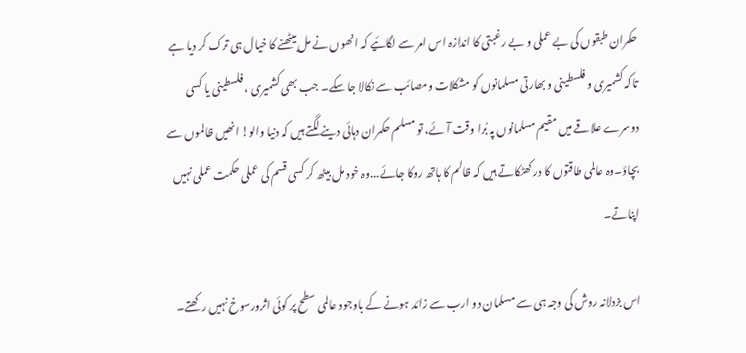حکمران طبقوں کی بے عملی و بے رغبتی کا اندازہ اس امر سے لگائیے کہ انھوں نے مل بیٹھنے کا خیال ہی ترک کر دیا ہے تاکہ کشمیری و فلسطینی و بھارتی مسلمانوں کو مشکلات ومصائب سے نکالا جا سکے۔ جب بھی کشمیری ، فلسطینی یا کسی دوسرے علاقے میں مقیم مسلمانوں پہ بُرا وقت آئے، تو مسلم حکمران دہائی دینے لگتے ہیں کہ دنیا والو! انھیں ظالموں سے بچاؤ۔وہ عالمی طاقتوں کا در کھٹکاتے ہیں کہ ظالم کا ہاتھ روکا جائے...وہ خود مل بیٹھ کر کسی قسم کی عملی حکمت عملی نہیں اپناتے۔

اس بزدلانہ روش کی وجہ ہی سے مسلمان دو ارب سے زائد ہونے کے باوجود عالمی سطح پر کوئی اثرورسوخ نہیں رکھتے۔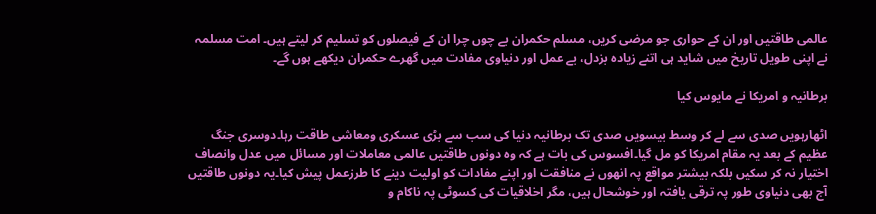عالمی طاقتیں اور ان کے حواری جو مرضی کریں، مسلم حکمران بے چوں چرا ان کے فیصلوں کو تسلیم کر لیتے ہیں۔ امت مسلمہ نے اپنی طویل تاریخ میں شاید ہی اتنے زیادہ بزدل، بے عمل اور دنیاوی مفادت میں گھرے حکمران دیکھے ہوں گے۔

برطانیہ و امریکا نے مایوس کیا

اٹھارہویں صدی سے لے کر وسط بیسویں صدی تک برطانیہ دنیا کی سب سے بڑی عسکری ومعاشی طاقت رہا۔دوسری جنگ عظیم کے بعد یہ مقام امریکا کو مل گیا۔افسوس کی بات ہے کہ وہ دونوں طاقتیں عالمی معاملات اور مسائل میں عدل وانصاف اختیار نہ کر سکیں بلکہ بیشتر مواقع پہ انھوں نے منافقت اور اپنے مفادات کو اولیت دینے کا طرزعمل پیش کیا۔یہ دونوں طاقتیں آج بھی دنیاوی طور پہ ترقی یافتہ اور خوشحال ہیں، مگر اخلاقیات کی کسوٹی پہ ناکام و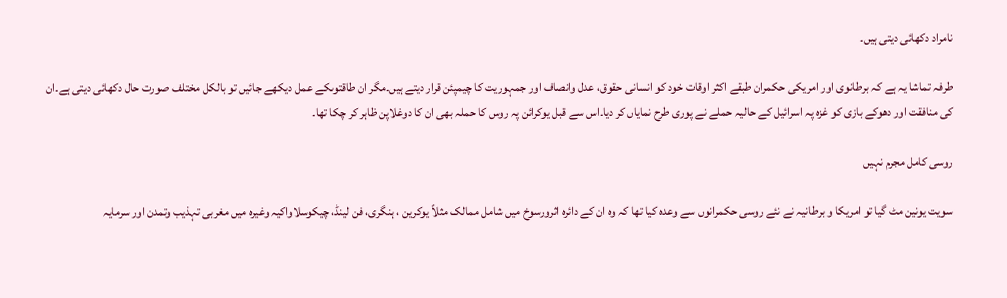نامراد دکھائی دیتی ہیں۔

طرفہ تماشا یہ ہے کہ برطانوی اور امریکی حکمران طبقے اکثر اوقات خود کو انسانی حقوق، عدل وانصاف اور جمہوریت کا چیمپئن قرار دیتے ہیں۔مگر ان طاقتوںکے عمل دیکھے جائیں تو بالکل مختلف صورت حال دکھائی دیتی ہے۔ان کی منافقت اور دھوکے بازی کو غزہ پہ اسرائیل کے حالیہ حملے نے پوری طرح نمایاں کر دیا۔اس سے قبل یوکرائن پہ روس کا حملہ بھی ان کا دوغلاپن ظاہر کر چکا تھا۔

روسی کامل مجرم نہیں

سویت یونین مٹ گیا تو امریکا و برطانیہ نے نئے روسی حکمرانوں سے وعدہ کیا تھا کہ وہ ان کے دائرہ اثرورسوخ میں شامل ممالک مثلاً یوکرین ، ہنگری، فن لینڈ، چیکوسلاواکیہ وغیرہ میں مغربی تہذیب وتمدن اور سرمایہ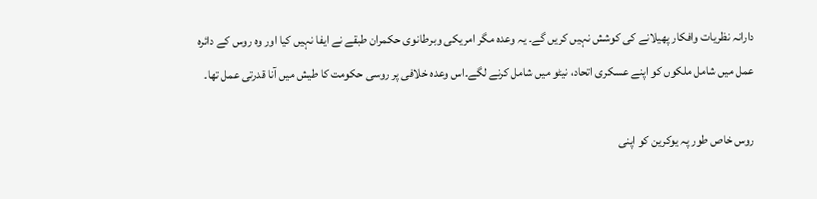دارانہ نظریات وافکار پھیلانے کی کوشش نہیں کریں گے۔ یہ وعدہ مگر امریکی وبرطانوی حکمران طبقے نے ایفا نہیں کیا اور وہ روس کے دائرہ عمل میں شامل ملکوں کو اپنے عسکری اتحاد، نیٹو میں شامل کرنے لگے۔اس وعدہ خلافی پر روسی حکومت کا طیش میں آنا قدرتی عمل تھا۔

روس خاص طور پہ یوکرین کو اپنی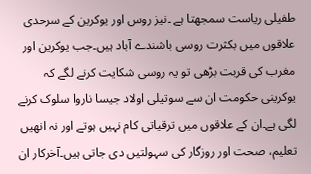طفیلی ریاست سمجھتا ہے ۔نیز روس اور یوکرین کے سرحدی علاقوں میں بکثرت روسی باشندے آباد ہیں۔جب یوکرین اور مغرب کی قربت بڑھی تو یہ روسی شکایت کرنے لگے کہ یوکرینی حکومت ان سے سوتیلی اولاد جیسا ناروا سلوک کرنے لگی ہے۔ان کے علاقوں میں ترقیاتی کام نہیں ہوتے اور نہ انھیں تعلیم، صحت اور روزگار کی سہولتیں دی جاتی ہیں۔آخرکار ان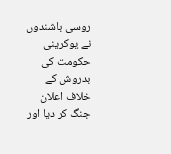روسی باشندوں نے یوکرینی حکومت کی بدروش کے خلاف اعلان جنگ کر دیا اور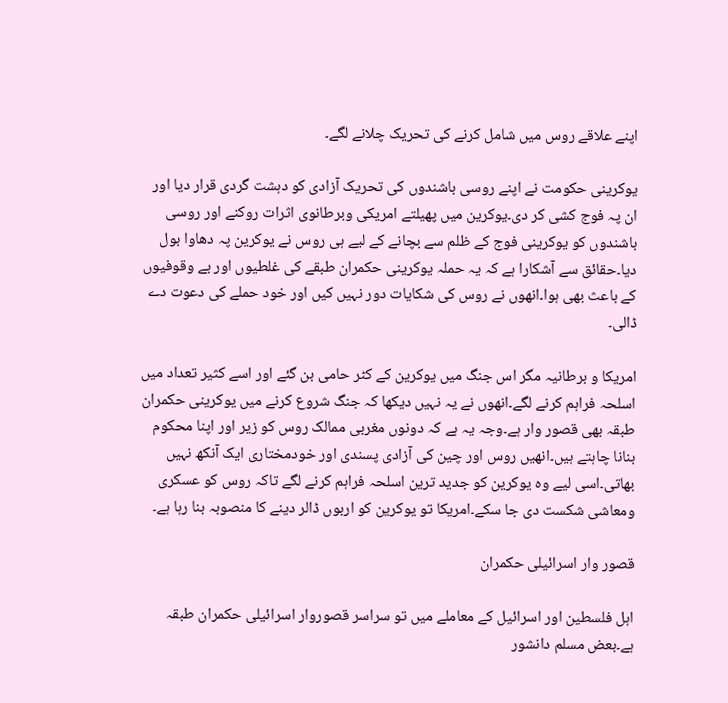اپنے علاقے روس میں شامل کرنے کی تحریک چلانے لگے۔

یوکرینی حکومت نے اپنے روسی باشندوں کی تحریک آزادی کو دہشت گردی قرار دیا اور ان پہ فوج کشی کر دی۔یوکرین میں پھیلتے امریکی وبرطانوی اثرات روکنے اور روسی باشندوں کو یوکرینی فوج کے ظلم سے بچانے کے لیے ہی روس نے یوکرین پہ دھاوا بول دیا۔حقائق سے آشکارا ہے کہ یہ حملہ یوکرینی حکمران طبقے کی غلطیوں اور بے وقوفیوں کے باعث بھی ہوا۔انھوں نے روس کی شکایات دور نہیں کیں اور خود حملے کی دعوت دے ڈالی۔

امریکا و برطانیہ مگر اس جنگ میں یوکرین کے کٹر حامی بن گئے اور اسے کثیر تعداد میں اسلحہ فراہم کرنے لگے۔انھوں نے یہ نہیں دیکھا کہ جنگ شروع کرنے میں یوکرینی حکمران طبقہ بھی قصور وار ہے۔وجہ یہ ہے کہ دونوں مغربی ممالک روس کو زیر اور اپنا محکوم بنانا چاہتے ہیں۔انھیں روس اور چین کی آزادی پسندی اور خودمختاری ایک آنکھ نہیں بھاتی۔اسی لیے وہ یوکرین کو جدید ترین اسلحہ فراہم کرنے لگے تاکہ روس کو عسکری ومعاشی شکست دی جا سکے۔امریکا تو یوکرین کو اربوں ڈالر دینے کا منصوبہ بنا رہا ہے۔

قصور وار اسرائیلی حکمران

اہل فلسطین اور اسرائیل کے معاملے میں تو سراسر قصوروار اسرائیلی حکمران طبقہ ہے۔بعض مسلم دانشور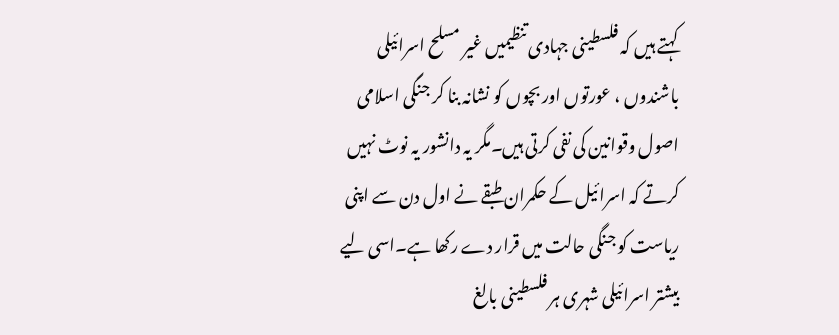کہتے ہیں کہ فلسطینی جہادی تنظیمیں غیر مسلح اسرائیلی باشندوں ، عورتوں اور بچوں کو نشانہ بنا کر جنگی اسلامی اصول وقوانین کی نفی کرتی ہیں۔مگر یہ دانشور یہ نوٹ نہیں کرتے کہ اسرائیل کے حکمران طبقے نے اول دن سے اپنی ریاست کو جنگی حالت میں قرار دے رکھا ہے۔اسی لیے بیشتر اسرائیلی شہری ہر فلسطینی بالغ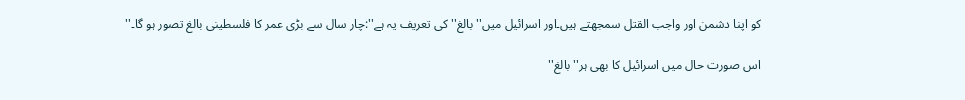کو اپنا دشمن اور واجب القتل سمجھتے ہیں۔اور اسرائیل میں'' بالغ'' کی تعریف یہ ہے'':چار سال سے بڑی عمر کا فلسطینی بالغ تصور ہو گا۔''

اس صورت حال میں اسرائیل کا بھی ہر'' بالغ''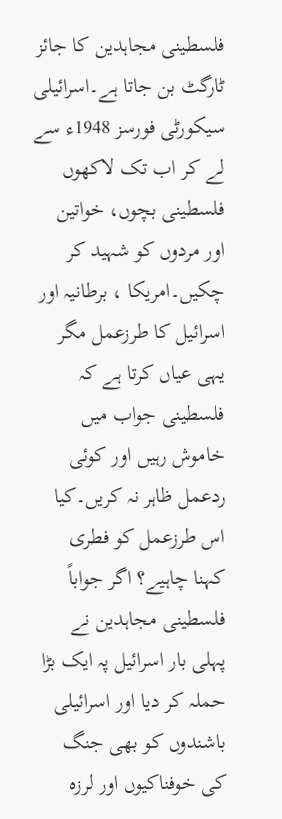فلسطینی مجاہدین کا جائز ٹارگٹ بن جاتا ہے۔اسرائیلی سیکورٹی فورسز 1948ء سے لے کر اب تک لاکھوں فلسطینی بچوں، خواتین اور مردوں کو شہید کر چکیں۔امریکا ، برطانیہ اور اسرائیل کا طرزعمل مگر یہی عیاں کرتا ہے کہ فلسطینی جواب میں خاموش رہیں اور کوئی ردعمل ظاہر نہ کریں۔کیا اس طرزعمل کو فطری کہنا چاہیے؟ اگر جواباً فلسطینی مجاہدین نے پہلی بار اسرائیل پہ ایک بڑا حملہ کر دیا اور اسرائیلی باشندوں کو بھی جنگ کی خوفناکیوں اور لرزہ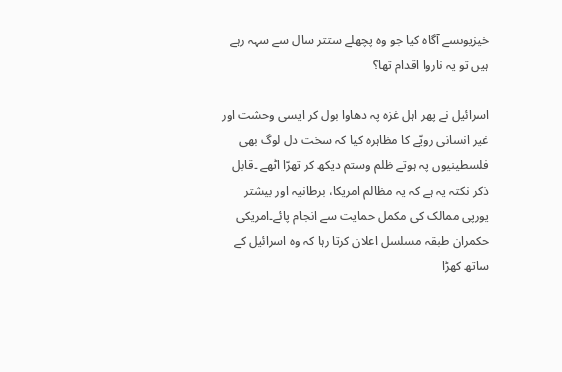خیزیوںسے آگاہ کیا جو وہ پچھلے ستتر سال سے سہہ رہے ہیں تو یہ ناروا اقدام تھا؟

اسرائیل نے پھر اہل غزہ پہ دھاوا بول کر ایسی وحشت اور غیر انسانی رویّے کا مظاہرہ کیا کہ سخت دل لوگ بھی فلسطینیوں پہ ہوتے ظلم وستم دیکھ کر تھرّا اٹھے ۔قابل ذکر نکتہ یہ ہے کہ یہ مظالم امریکا، برطانیہ اور بیشتر یورپی ممالک کی مکمل حمایت سے انجام پائے۔امریکی حکمران طبقہ مسلسل اعلان کرتا رہا کہ وہ اسرائیل کے ساتھ کھڑا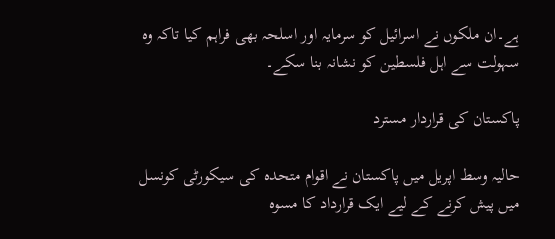ہے۔ان ملکوں نے اسرائیل کو سرمایہ اور اسلحہ بھی فراہم کیا تاکہ وہ سہولت سے اہل فلسطین کو نشانہ بنا سکے۔

پاکستان کی قراردار مسترد

حالیہ وسط اپریل میں پاکستان نے اقوام متحدہ کی سیکورٹی کونسل میں پیش کرنے کے لیے ایک قرارداد کا مسوہ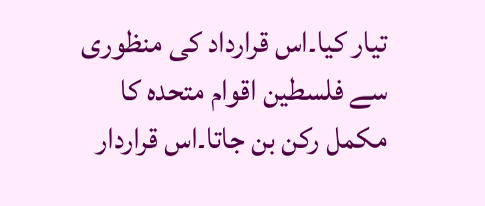تیار کیا۔اس قرارداد کی منظوری سے فلسطین اقوام متحدہ کا مکمل رکن بن جاتا۔اس قراردار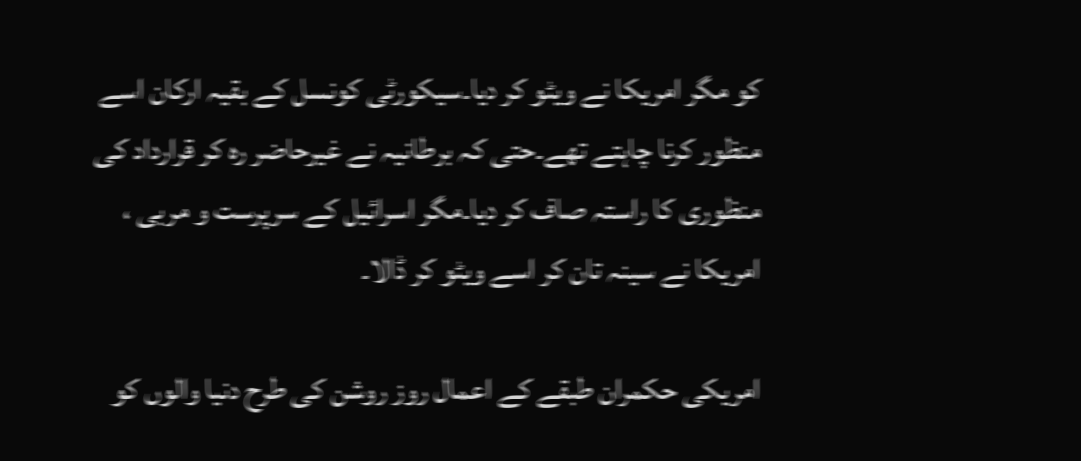کو مگر امریکا نے ویٹو کر دیا۔سیکورٹی کونسل کے بقیہ ارکان اسے منظور کرنا چاہتے تھے۔حتی کہ برطانیہ نے غیرحاضر رہ کر قرارداد کی منظوری کا راستہ صاف کر دیا۔مگر اسرائیل کے سرپرست و مربی ، امریکا نے سینہ تان کر اسے ویٹو کر ڈالا۔

امریکی حکمران طبقے کے اعمال روز روشن کی طرح دنیا والوں کو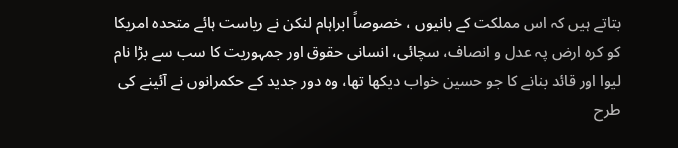بتاتے ہیں کہ اس مملکت کے بانیوں ، خصوصاً ابراہام لنکن نے ریاست ہائے متحدہ امریکا کو کرہ ارض پہ عدل و انصاف، سچائی، انسانی حقوق اور جمہوریت کا سب سے بڑا نام لیوا اور قائد بنانے کا جو حسین خواب دیکھا تھا، وہ دور جدید کے حکمرانوں نے آئینے کی طرح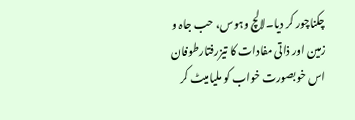چکناچور کر دیا۔لالچ وہوس، حب جاہ و زمین اور ذاتی مفادات کا تیزرفتارطوفان اس خوبصورت خواب کو ملیامیٹ کر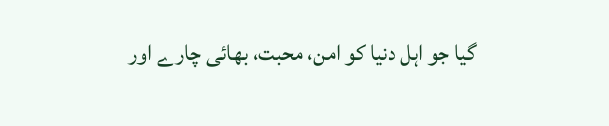گیا جو اہل دنیا کو امن، محبت، بھائی چارے اور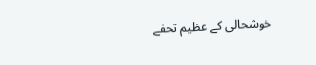خوشحالی کے عظیم تحفے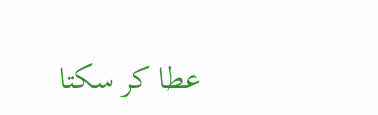عطا کر سکتا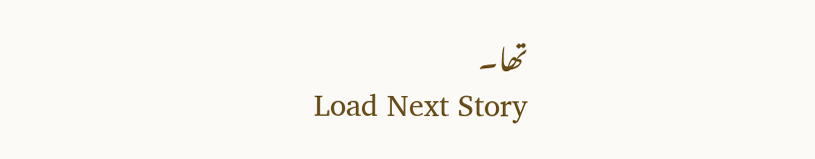تھا۔
Load Next Story